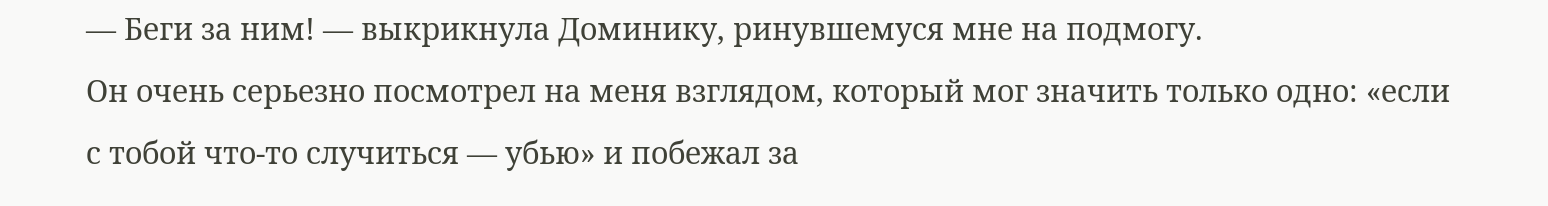― Беги за ним! ― выкрикнула Доминику, ринувшемуся мне на подмогу.
Он очень серьезно посмотрел на меня взглядом, который мог значить только одно: «если с тобой что-то случиться ― убью» и побежал за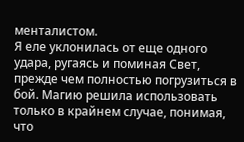менталистом.
Я еле уклонилась от еще одного удара, ругаясь и поминая Свет, прежде чем полностью погрузиться в бой. Магию решила использовать только в крайнем случае, понимая, что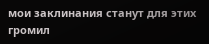мои заклинания станут для этих громил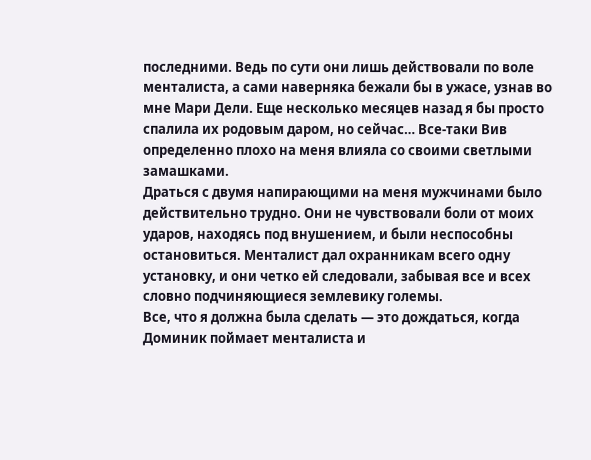последними. Ведь по сути они лишь действовали по воле менталиста, а сами наверняка бежали бы в ужасе, узнав во мне Мари Дели. Еще несколько месяцев назад я бы просто спалила их родовым даром, но сейчас… Все-таки Вив определенно плохо на меня влияла со своими светлыми замашками.
Драться с двумя напирающими на меня мужчинами было действительно трудно. Они не чувствовали боли от моих ударов, находясь под внушением, и были неспособны остановиться. Менталист дал охранникам всего одну установку, и они четко ей следовали, забывая все и всех словно подчиняющиеся землевику големы.
Все, что я должна была сделать ― это дождаться, когда Доминик поймает менталиста и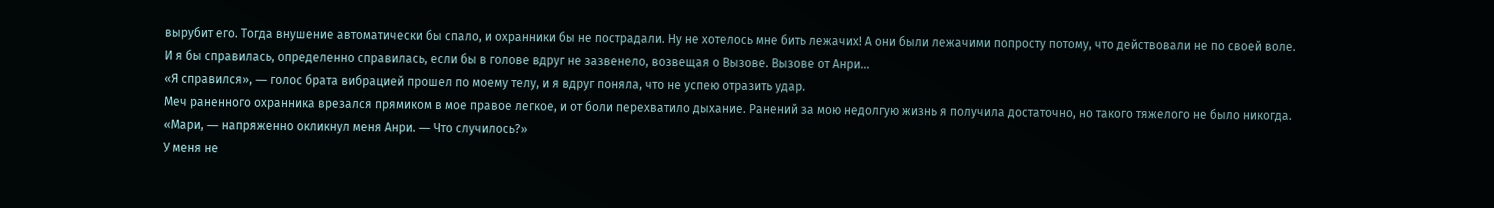вырубит его. Тогда внушение автоматически бы спало, и охранники бы не пострадали. Ну не хотелось мне бить лежачих! А они были лежачими попросту потому, что действовали не по своей воле.
И я бы справилась, определенно справилась, если бы в голове вдруг не зазвенело, возвещая о Вызове. Вызове от Анри…
«Я справился», ― голос брата вибрацией прошел по моему телу, и я вдруг поняла, что не успею отразить удар.
Меч раненного охранника врезался прямиком в мое правое легкое, и от боли перехватило дыхание. Ранений за мою недолгую жизнь я получила достаточно, но такого тяжелого не было никогда.
«Мари, ― напряженно окликнул меня Анри. ― Что случилось?»
У меня не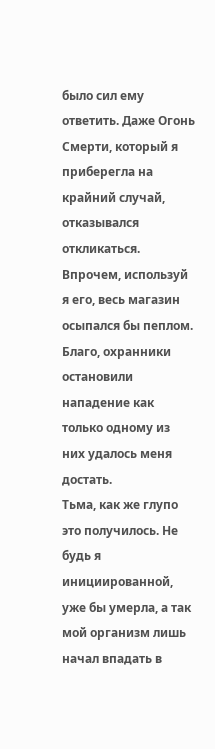было сил ему ответить. Даже Огонь Смерти, который я приберегла на крайний случай, отказывался откликаться. Впрочем, используй я его, весь магазин осыпался бы пеплом. Благо, охранники остановили нападение как только одному из них удалось меня достать.
Тьма, как же глупо это получилось. Не будь я инициированной, уже бы умерла, а так мой организм лишь начал впадать в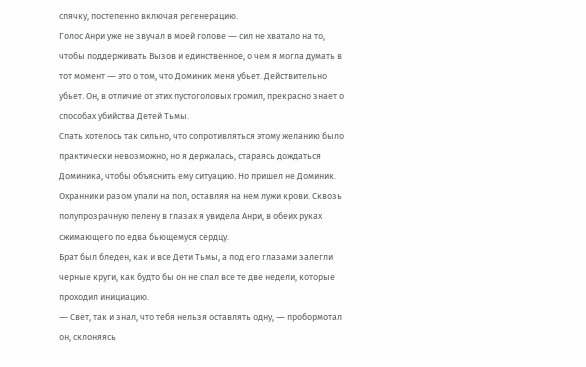спячку, постепенно включая регенерацию.
Голос Анри уже не звучал в моей голове ― сил не хватало на то, чтобы поддерживать Вызов и единственное, о чем я могла думать в тот момент ― это о том, что Доминик меня убьет. Действительно убьет. Он, в отличие от этих пустоголовых громил, прекрасно знает о способах убийства Детей Тьмы.
Спать хотелось так сильно, что сопротивляться этому желанию было практически невозможно, но я держалась, стараясь дождаться Доминика, чтобы объяснить ему ситуацию. Но пришел не Доминик.
Охранники разом упали на пол, оставляя на нем лужи крови. Сквозь полупрозрачную пелену в глазах я увидела Анри, в обеих руках сжимающего по едва бьющемуся сердцу.
Брат был бледен, как и все Дети Тьмы, а под его глазами залегли черные круги, как будто бы он не спал все те две недели, которые проходил инициацию.
― Свет, так и знал, что тебя нельзя оставлять одну, ― пробормотал он, склоняясь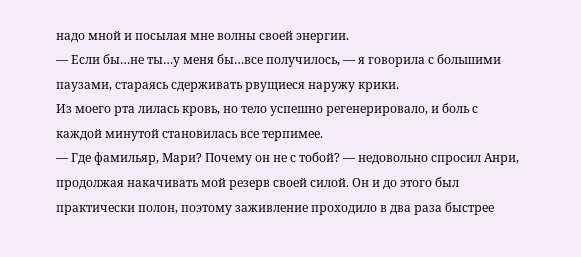надо мной и посылая мне волны своей энергии.
― Если бы…не ты…у меня бы…все получилось, ― я говорила с большими паузами, стараясь сдерживать рвущиеся наружу крики.
Из моего рта лилась кровь, но тело успешно регенерировало, и боль с каждой минутой становилась все терпимее.
― Где фамильяр, Мари? Почему он не с тобой? ― недовольно спросил Анри, продолжая накачивать мой резерв своей силой. Он и до этого был практически полон, поэтому заживление проходило в два раза быстрее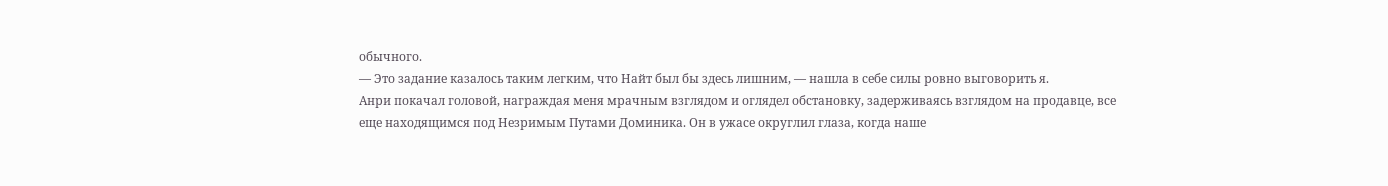обычного.
― Это задание казалось таким легким, что Найт был бы здесь лишним, ― нашла в себе силы ровно выговорить я.
Анри покачал головой, награждая меня мрачным взглядом и оглядел обстановку, задерживаясь взглядом на продавце, все еще находящимся под Незримым Путами Доминика. Он в ужасе округлил глаза, когда наше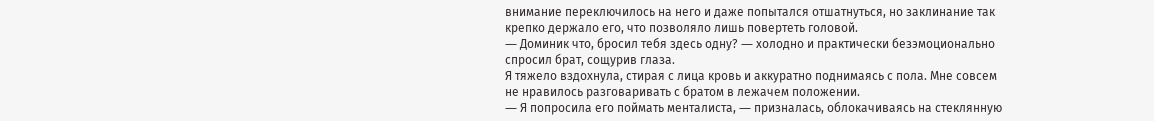внимание переключилось на него и даже попытался отшатнуться, но заклинание так крепко держало его, что позволяло лишь повертеть головой.
― Доминик что, бросил тебя здесь одну? ― холодно и практически безэмоционально спросил брат, сощурив глаза.
Я тяжело вздохнула, стирая с лица кровь и аккуратно поднимаясь с пола. Мне совсем не нравилось разговаривать с братом в лежачем положении.
― Я попросила его поймать менталиста, ― призналась, облокачиваясь на стеклянную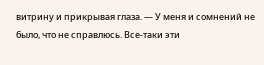витрину и прикрывая глаза. ― У меня и сомнений не было, что не справлюсь. Все-таки эти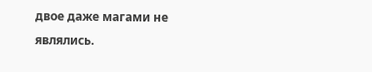двое даже магами не являлись.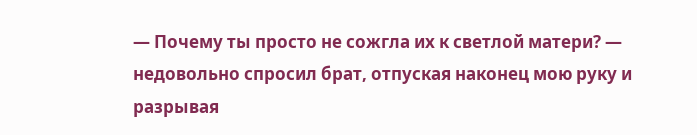― Почему ты просто не сожгла их к светлой матери? ― недовольно спросил брат, отпуская наконец мою руку и разрывая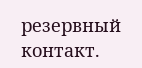резервный контакт.